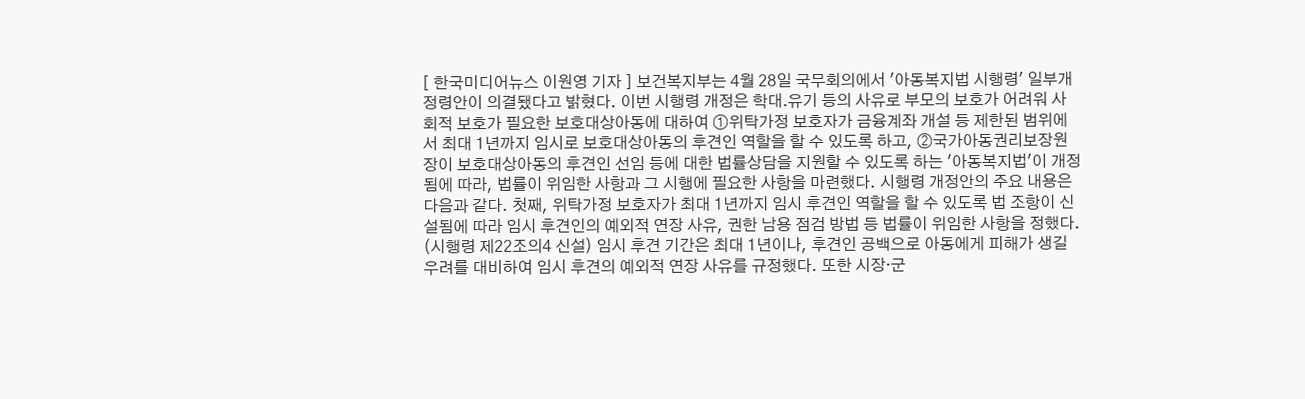[ 한국미디어뉴스 이원영 기자 ] 보건복지부는 4월 28일 국무회의에서 '아동복지법 시행령' 일부개정령안이 의결됐다고 밝혔다. 이번 시행령 개정은 학대․유기 등의 사유로 부모의 보호가 어려워 사회적 보호가 필요한 보호대상아동에 대하여 ①위탁가정 보호자가 금융계좌 개설 등 제한된 범위에서 최대 1년까지 임시로 보호대상아동의 후견인 역할을 할 수 있도록 하고, ②국가아동권리보장원장이 보호대상아동의 후견인 선임 등에 대한 법률상담을 지원할 수 있도록 하는 '아동복지법'이 개정됨에 따라, 법률이 위임한 사항과 그 시행에 필요한 사항을 마련했다. 시행령 개정안의 주요 내용은 다음과 같다. 첫째, 위탁가정 보호자가 최대 1년까지 임시 후견인 역할을 할 수 있도록 법 조항이 신설됨에 따라 임시 후견인의 예외적 연장 사유, 권한 남용 점검 방법 등 법률이 위임한 사항을 정했다. (시행령 제22조의4 신설) 임시 후견 기간은 최대 1년이나, 후견인 공백으로 아동에게 피해가 생길 우려를 대비하여 임시 후견의 예외적 연장 사유를 규정했다. 또한 시장·군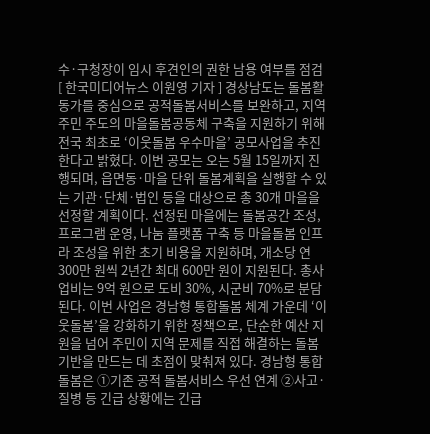수·구청장이 임시 후견인의 권한 남용 여부를 점검
[ 한국미디어뉴스 이원영 기자 ] 경상남도는 돌봄활동가를 중심으로 공적돌봄서비스를 보완하고, 지역주민 주도의 마을돌봄공동체 구축을 지원하기 위해 전국 최초로 ‘이웃돌봄 우수마을’ 공모사업을 추진한다고 밝혔다. 이번 공모는 오는 5월 15일까지 진행되며, 읍면동·마을 단위 돌봄계획을 실행할 수 있는 기관·단체·법인 등을 대상으로 총 30개 마을을 선정할 계획이다. 선정된 마을에는 돌봄공간 조성, 프로그램 운영, 나눔 플랫폼 구축 등 마을돌봄 인프라 조성을 위한 초기 비용을 지원하며, 개소당 연 300만 원씩 2년간 최대 600만 원이 지원된다. 총사업비는 9억 원으로 도비 30%, 시군비 70%로 분담된다. 이번 사업은 경남형 통합돌봄 체계 가운데 ‘이웃돌봄’을 강화하기 위한 정책으로, 단순한 예산 지원을 넘어 주민이 지역 문제를 직접 해결하는 돌봄 기반을 만드는 데 초점이 맞춰져 있다. 경남형 통합돌봄은 ①기존 공적 돌봄서비스 우선 연계 ②사고·질병 등 긴급 상황에는 긴급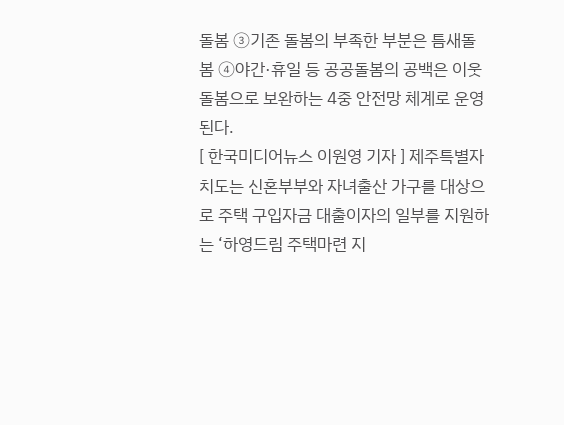돌봄 ③기존 돌봄의 부족한 부분은 틈새돌봄 ④야간·휴일 등 공공돌봄의 공백은 이웃돌봄으로 보완하는 4중 안전망 체계로 운영된다.
[ 한국미디어뉴스 이원영 기자 ] 제주특별자치도는 신혼부부와 자녀출산 가구를 대상으로 주택 구입자금 대출이자의 일부를 지원하는 ‘하영드림 주택마련 지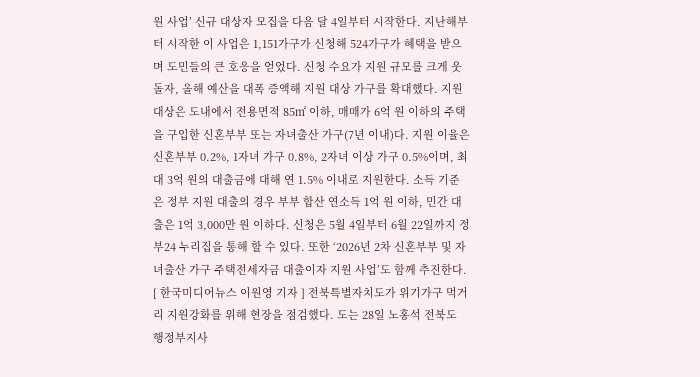원 사업’ 신규 대상자 모집을 다음 달 4일부터 시작한다. 지난해부터 시작한 이 사업은 1,151가구가 신청해 524가구가 혜택을 받으며 도민들의 큰 호응을 얻었다. 신청 수요가 지원 규모를 크게 웃돌자, 올해 예산을 대폭 증액해 지원 대상 가구를 확대했다. 지원 대상은 도내에서 전용면적 85㎡ 이하, 매매가 6억 원 이하의 주택을 구입한 신혼부부 또는 자녀출산 가구(7년 이내)다. 지원 이율은 신혼부부 0.2%, 1자녀 가구 0.8%, 2자녀 이상 가구 0.5%이며, 최대 3억 원의 대출금에 대해 연 1.5% 이내로 지원한다. 소득 기준은 정부 지원 대출의 경우 부부 합산 연소득 1억 원 이하, 민간 대출은 1억 3,000만 원 이하다. 신청은 5월 4일부터 6월 22일까지 정부24 누리집을 통해 할 수 있다. 또한 ‘2026년 2차 신혼부부 및 자녀출산 가구 주택전세자금 대출이자 지원 사업’도 함께 추진한다.
[ 한국미디어뉴스 이원영 기자 ] 전북특별자치도가 위기가구 먹거리 지원강화를 위해 현장을 점검했다. 도는 28일 노홍석 전북도 행정부지사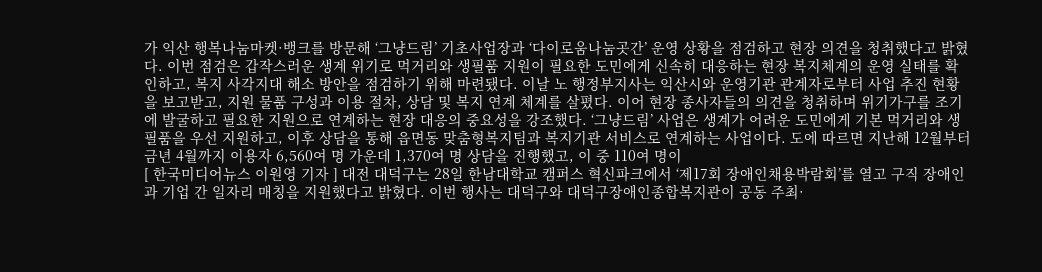가 익산 행복나눔마켓·뱅크를 방문해 ‘그냥드림’ 기초사업장과 ‘다이로움나눔곳간’ 운영 상황을 점검하고 현장 의견을 청취했다고 밝혔다. 이번 점검은 갑작스러운 생계 위기로 먹거리와 생필품 지원이 필요한 도민에게 신속히 대응하는 현장 복지체계의 운영 실태를 확인하고, 복지 사각지대 해소 방안을 점검하기 위해 마련됐다. 이날 노 행정부지사는 익산시와 운영기관 관계자로부터 사업 추진 현황을 보고받고, 지원 물품 구성과 이용 절차, 상담 및 복지 연계 체계를 살폈다. 이어 현장 종사자들의 의견을 청취하며 위기가구를 조기에 발굴하고 필요한 지원으로 연계하는 현장 대응의 중요성을 강조했다. ‘그냥드림’ 사업은 생계가 어려운 도민에게 기본 먹거리와 생필품을 우선 지원하고, 이후 상담을 통해 읍면동 맞춤형복지팀과 복지기관 서비스로 연계하는 사업이다. 도에 따르면 지난해 12월부터 금년 4월까지 이용자 6,560여 명 가운데 1,370여 명 상담을 진행했고, 이 중 110여 명이
[ 한국미디어뉴스 이원영 기자 ] 대전 대덕구는 28일 한남대학교 캠퍼스 혁신파크에서 ‘제17회 장애인채용박람회’를 열고 구직 장애인과 기업 간 일자리 매칭을 지원했다고 밝혔다. 이번 행사는 대덕구와 대덕구장애인종합복지관이 공동 주최·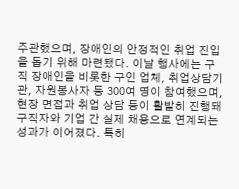주관했으며, 장애인의 안정적인 취업 진입을 돕기 위해 마련됐다. 이날 행사에는 구직 장애인을 비롯한 구인 업체, 취업상담기관, 자원봉사자 등 300여 명이 참여했으며, 현장 면접과 취업 상담 등이 활발히 진행돼 구직자와 기업 간 실제 채용으로 연계되는 성과가 이어졌다. 특히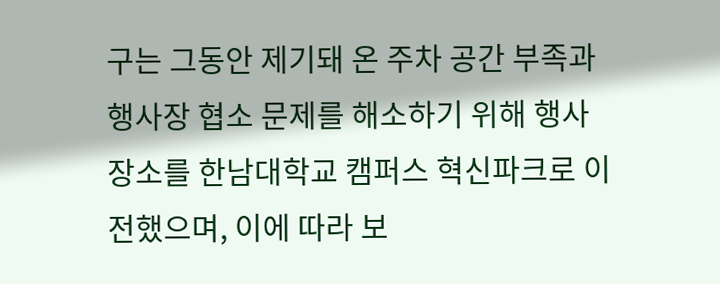구는 그동안 제기돼 온 주차 공간 부족과 행사장 협소 문제를 해소하기 위해 행사 장소를 한남대학교 캠퍼스 혁신파크로 이전했으며, 이에 따라 보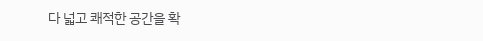다 넓고 쾌적한 공간을 확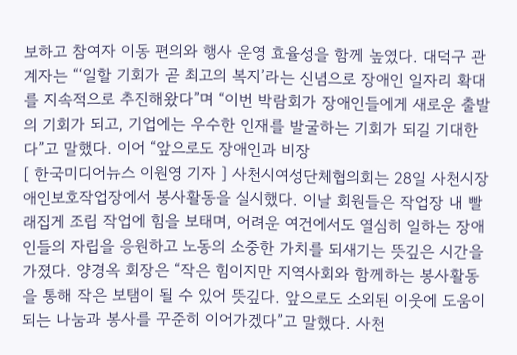보하고 참여자 이동 편의와 행사 운영 효율성을 함께 높였다. 대덕구 관계자는 “‘일할 기회가 곧 최고의 복지’라는 신념으로 장애인 일자리 확대를 지속적으로 추진해왔다”며 “이번 박람회가 장애인들에게 새로운 출발의 기회가 되고, 기업에는 우수한 인재를 발굴하는 기회가 되길 기대한다”고 말했다. 이어 “앞으로도 장애인과 비장
[ 한국미디어뉴스 이원영 기자 ] 사천시여성단체협의회는 28일 사천시장애인보호작업장에서 봉사활동을 실시했다. 이날 회원들은 작업장 내 빨래집게 조립 작업에 힘을 보태며, 어려운 여건에서도 열심히 일하는 장애인들의 자립을 응원하고 노동의 소중한 가치를 되새기는 뜻깊은 시간을 가졌다. 양경옥 회장은 “작은 힘이지만 지역사회와 함께하는 봉사활동을 통해 작은 보탬이 될 수 있어 뜻깊다. 앞으로도 소외된 이웃에 도움이 되는 나눔과 봉사를 꾸준히 이어가겠다”고 말했다. 사천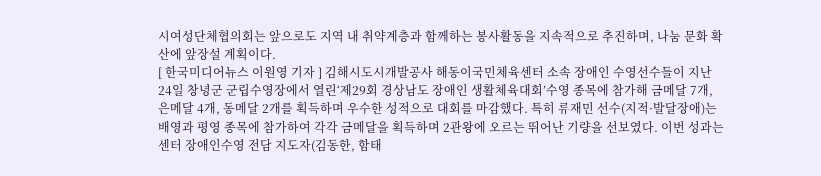시여성단체협의회는 앞으로도 지역 내 취약계층과 함께하는 봉사활동을 지속적으로 추진하며, 나눔 문화 확산에 앞장설 계획이다.
[ 한국미디어뉴스 이원영 기자 ] 김해시도시개발공사 해동이국민체육센터 소속 장애인 수영선수들이 지난 24일 창녕군 군립수영장에서 열린‘제29회 경상남도 장애인 생활체육대회’수영 종목에 참가해 금메달 7개, 은메달 4개, 동메달 2개를 획득하며 우수한 성적으로 대회를 마감했다. 특히 류재민 선수(지적·발달장애)는 배영과 평영 종목에 참가하여 각각 금메달을 획득하며 2관왕에 오르는 뛰어난 기량을 선보였다. 이번 성과는 센터 장애인수영 전담 지도자(김동한, 함태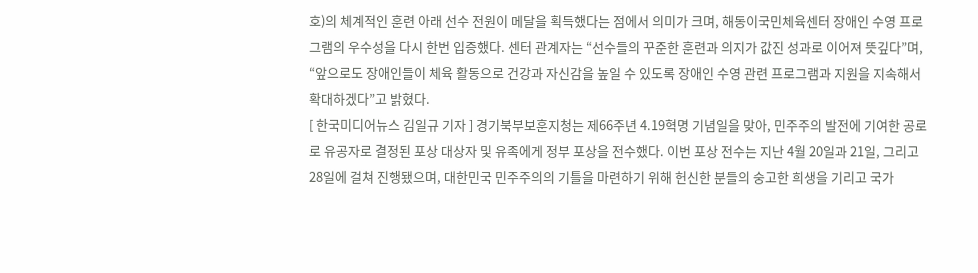호)의 체계적인 훈련 아래 선수 전원이 메달을 획득했다는 점에서 의미가 크며, 해동이국민체육센터 장애인 수영 프로그램의 우수성을 다시 한번 입증했다. 센터 관계자는 “선수들의 꾸준한 훈련과 의지가 값진 성과로 이어져 뜻깊다”며, “앞으로도 장애인들이 체육 활동으로 건강과 자신감을 높일 수 있도록 장애인 수영 관련 프로그램과 지원을 지속해서 확대하겠다”고 밝혔다.
[ 한국미디어뉴스 김일규 기자 ] 경기북부보훈지청는 제66주년 4.19혁명 기념일을 맞아, 민주주의 발전에 기여한 공로로 유공자로 결정된 포상 대상자 및 유족에게 정부 포상을 전수했다. 이번 포상 전수는 지난 4월 20일과 21일, 그리고 28일에 걸쳐 진행됐으며, 대한민국 민주주의의 기틀을 마련하기 위해 헌신한 분들의 숭고한 희생을 기리고 국가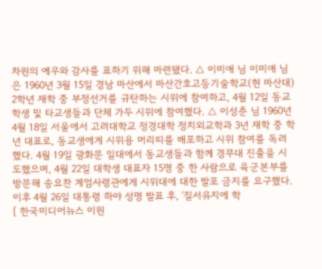차원의 예우와 감사를 표하기 위해 마련됐다. △ 이미애 님 이미애 님은 1960년 3월 15일 경남 마산에서 마산간호고등기술학교(현 마산대) 2학년 재학 중 부정선거를 규탄하는 시위에 참여하고, 4월 12일 동교 학생 및 타교생들과 단체 가두 시위에 참여했다. △ 이성춘 님 1960년 4월 18일 서울에서 고려대학교 정경대학 정치외교학과 3년 재학 중 학년 대표로, 동교생에게 시위용 머리띠를 배포하고 시위 참여를 독려했다. 4월 19일 광화문 일대에서 동교생들과 함께 경무대 진출을 시도했으며, 4월 22일 대학생 대표자 15명 중 한 사람으로 육군본부를 방문해 송요찬 계엄사령관에게 시위대에 대한 발포 금지를 요구했다. 이후 4월 26일 대통령 하야 성명 발표 후, ‘질서유지에 학
[ 한국미디어뉴스 이원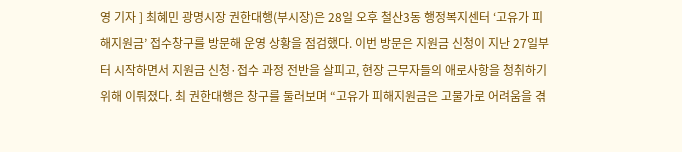영 기자 ] 최혜민 광명시장 권한대행(부시장)은 28일 오후 철산3동 행정복지센터 ‘고유가 피해지원금’ 접수창구를 방문해 운영 상황을 점검했다. 이번 방문은 지원금 신청이 지난 27일부터 시작하면서 지원금 신청·접수 과정 전반을 살피고, 현장 근무자들의 애로사항을 청취하기 위해 이뤄졌다. 최 권한대행은 창구를 둘러보며 “고유가 피해지원금은 고물가로 어려움을 겪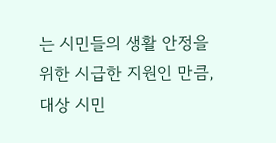는 시민들의 생활 안정을 위한 시급한 지원인 만큼, 대상 시민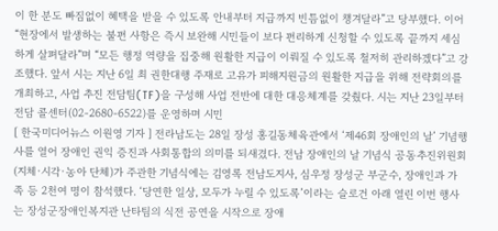이 한 분도 빠짐없이 혜택을 받을 수 있도록 안내부터 지급까지 빈틈없이 챙겨달라”고 당부했다. 이어 “현장에서 발생하는 불편 사항은 즉시 보완해 시민들이 보다 편리하게 신청할 수 있도록 끝까지 세심하게 살펴달라”며 “모든 행정 역량을 집중해 원활한 지급이 이뤄질 수 있도록 철저히 관리하겠다”고 강조했다. 앞서 시는 지난 6일 최 권한대행 주재로 고유가 피해지원금의 원활한 지급을 위해 전략회의를 개최하고, 사업 추진 전담팀(TF)을 구성해 사업 전반에 대한 대응체계를 갖췄다. 시는 지난 23일부터 전담 콜센터(02-2680-6522)를 운영하며 시민
[ 한국미디어뉴스 이원영 기자 ] 전라남도는 28일 장성 홍길동체육관에서 ‘제46회 장애인의 날’ 기념행사를 열어 장애인 권익 증진과 사회통합의 의미를 되새겼다. 전남 장애인의 날 기념식 공동추진위원회(지체·시각·농아 단체)가 주관한 기념식에는 김영록 전남도지사, 심우정 장성군 부군수, 장애인과 가족 등 2천여 명이 참석했다. ‘당연한 일상, 모두가 누릴 수 있도록’이라는 슬로건 아래 열린 이번 행사는 장성군장애인복지관 난타팀의 식전 공연을 시작으로 장애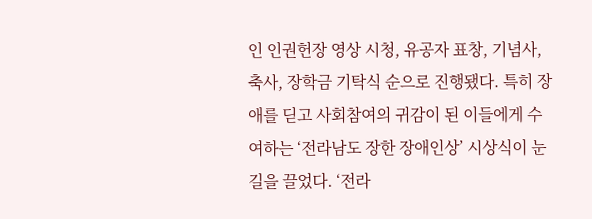인 인권헌장 영상 시청, 유공자 표창, 기념사, 축사, 장학금 기탁식 순으로 진행됐다. 특히 장애를 딛고 사회참여의 귀감이 된 이들에게 수여하는 ‘전라남도 장한 장애인상’ 시상식이 눈길을 끌었다. ‘전라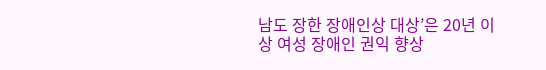남도 장한 장애인상 대상’은 20년 이상 여성 장애인 권익 향상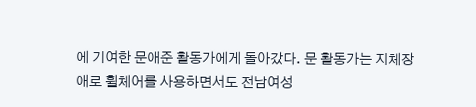에 기여한 문애준 활동가에게 돌아갔다. 문 활동가는 지체장애로 휠체어를 사용하면서도 전남여성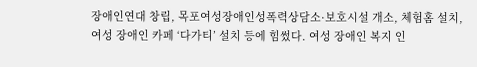장애인연대 창립, 목포여성장애인성폭력상담소·보호시설 개소, 체험홈 설치, 여성 장애인 카페 ‘다가티’ 설치 등에 힘썼다. 여성 장애인 복지 인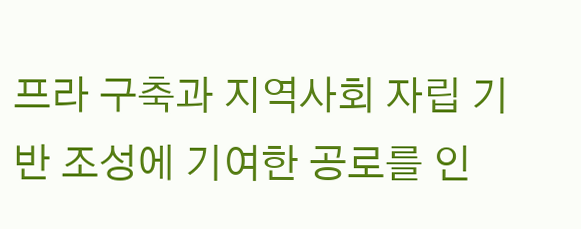프라 구축과 지역사회 자립 기반 조성에 기여한 공로를 인